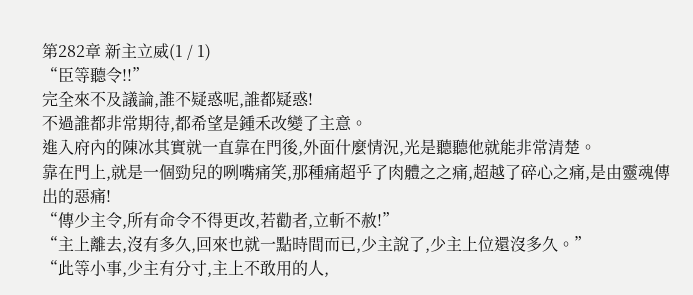第282章 新主立威(1 / 1)
“臣等聽令!!”
完全來不及議論,誰不疑惑呢,誰都疑惑!
不過誰都非常期待,都希望是鍾禾改變了主意。
進入府內的陳冰其實就一直靠在門後,外面什麼情況,光是聽聽他就能非常清楚。
靠在門上,就是一個勁兒的咧嘴痛笑,那種痛超乎了肉體之之痛,超越了碎心之痛,是由靈魂傳出的惡痛!
“傳少主令,所有命令不得更改,若勸者,立斬不赦!”
“主上離去,沒有多久,回來也就一點時間而已,少主說了,少主上位還沒多久。”
“此等小事,少主有分寸,主上不敢用的人,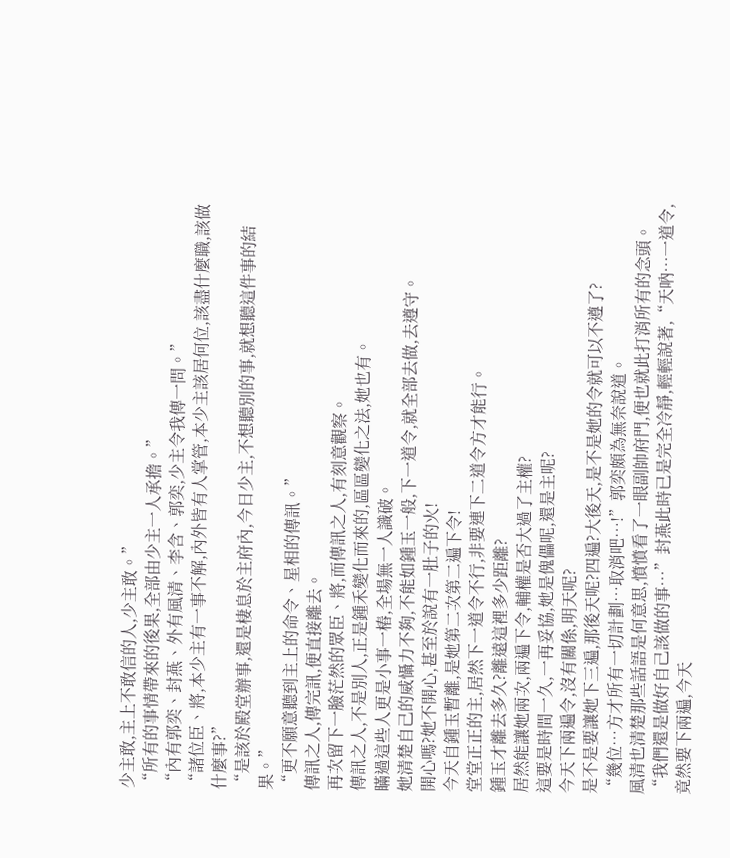少主敢,主上不敢信的人,少主敢。”
“所有的事情帶來的後果,全部由少主一人承擔。”
“內有郭奕、封燕、外有風清、李含、郭奕,少主令我傳一問。”
“諸位臣、將,本少主有一事不解,內外皆有人掌管,本少主該居何位,該盡什麼職,該做什麼事?”
“是該於殿堂辦事,還是棲息於主府內,今日少主,不想聽別的事,就想聽這件事的結果。”
“更不願意聽到主上的命令、星相的傳訊。”
傳訊之人,傳完訊,便直接離去。
再次留下一臉茫然的眾臣、將,而傳訊之人,有刻意觀察。
傳訊之人,不是別人,正是鍾禾變化而來的,區區變化之法,她也有。
瞞過這些人更是小事一樁,全場無一人識破。
她清楚自己的威懾力不夠,不能如鍾玉一般,下一道令,就全部去做,去遵守。
開心嗎?她不開心,甚至於說有一肚子的火!
今天自鍾玉暫離,是她第二次第二遍下令!
堂堂正正的主,居然下一道令不行,非要連下二道令方才能行。
鍾玉才離去多久?離遠這裡多少距離?
居然能讓她兩次,兩遍下令,輔權是否大過了主權?
這要是時間一久,一再妥協,她是傀儡呢,還是主呢?
今天下兩遍令,沒有關係,明天呢?
是不是要讓她下三遍,那後天呢?四遍?大後天,是不是她的令就可以不遵了?
“幾位…方才所有一切計劃…取消吧…!”郭奕頗為無奈說道。
風清也清楚那些話語是何意思,憤憤看了一眼副帥府門,便也就此打消所有的念頭。
“我們還是做好自己該做的事…”封燕此時已是完全冷靜,輕輕說著,“天吶…一道令,竟然要下兩遍,今天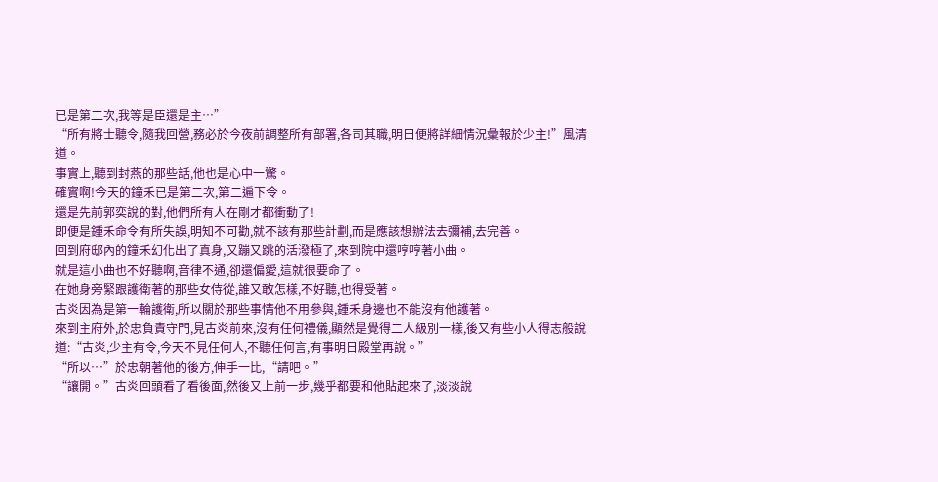已是第二次,我等是臣還是主…”
“所有將士聽令,隨我回營,務必於今夜前調整所有部署,各司其職,明日便將詳細情況彙報於少主!”風清道。
事實上,聽到封燕的那些話,他也是心中一驚。
確實啊!今天的鐘禾已是第二次,第二遍下令。
還是先前郭奕說的對,他們所有人在剛才都衝動了!
即便是鍾禾命令有所失誤,明知不可勸,就不該有那些計劃,而是應該想辦法去彌補,去完善。
回到府邸內的鐘禾幻化出了真身,又蹦又跳的活潑極了,來到院中還哼哼著小曲。
就是這小曲也不好聽啊,音律不通,卻還偏愛,這就很要命了。
在她身旁緊跟護衛著的那些女侍從,誰又敢怎樣,不好聽,也得受著。
古炎因為是第一輪護衛,所以關於那些事情他不用參與,鍾禾身邊也不能沒有他護著。
來到主府外,於忠負責守門,見古炎前來,沒有任何禮儀,顯然是覺得二人級別一樣,後又有些小人得志般說道:“古炎,少主有令,今天不見任何人,不聽任何言,有事明日殿堂再說。”
“所以…”於忠朝著他的後方,伸手一比,“請吧。”
“讓開。”古炎回頭看了看後面,然後又上前一步,幾乎都要和他貼起來了,淡淡說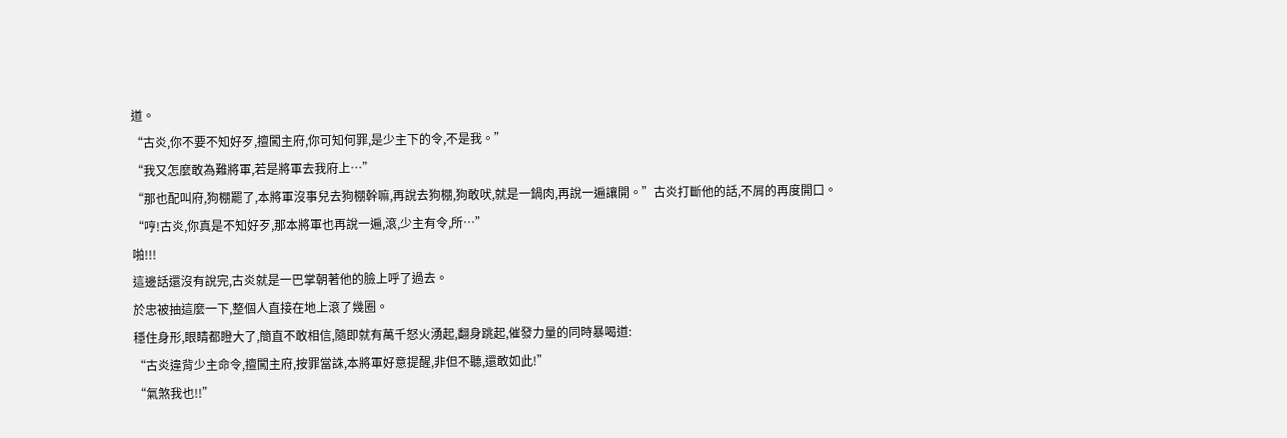道。
“古炎,你不要不知好歹,擅闖主府,你可知何罪,是少主下的令,不是我。”
“我又怎麼敢為難將軍,若是將軍去我府上…”
“那也配叫府,狗棚罷了,本將軍沒事兒去狗棚幹嘛,再說去狗棚,狗敢吠,就是一鍋肉,再說一遍讓開。”古炎打斷他的話,不屑的再度開口。
“哼!古炎,你真是不知好歹,那本將軍也再說一遍,滾,少主有令,所…”
啪!!!
這邊話還沒有說完,古炎就是一巴掌朝著他的臉上呼了過去。
於忠被抽這麼一下,整個人直接在地上滾了幾圈。
穩住身形,眼睛都瞪大了,簡直不敢相信,隨即就有萬千怒火湧起,翻身跳起,催發力量的同時暴喝道:
“古炎違背少主命令,擅闖主府,按罪當誅,本將軍好意提醒,非但不聽,還敢如此!”
“氣煞我也!!”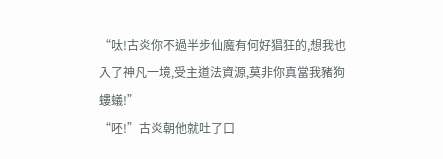“呔!古炎你不過半步仙魔有何好猖狂的,想我也入了神凡一境,受主道法資源,莫非你真當我豬狗螻蟻!”
“呸!”古炎朝他就吐了口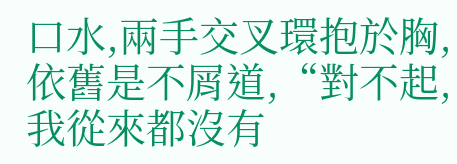口水,兩手交叉環抱於胸,依舊是不屑道,“對不起,我從來都沒有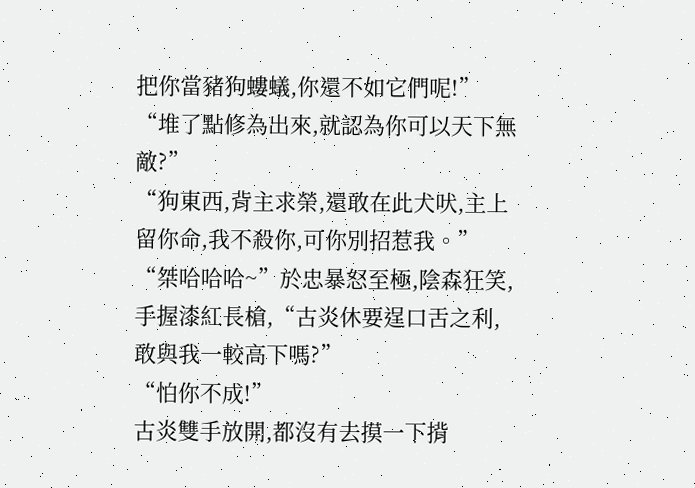把你當豬狗螻蟻,你還不如它們呢!”
“堆了點修為出來,就認為你可以天下無敵?”
“狗東西,背主求榮,還敢在此犬吠,主上留你命,我不殺你,可你別招惹我。”
“桀哈哈哈~”於忠暴怒至極,陰森狂笑,手握漆紅長槍,“古炎休要逞口舌之利,敢與我一較高下嗎?”
“怕你不成!”
古炎雙手放開,都沒有去摸一下揹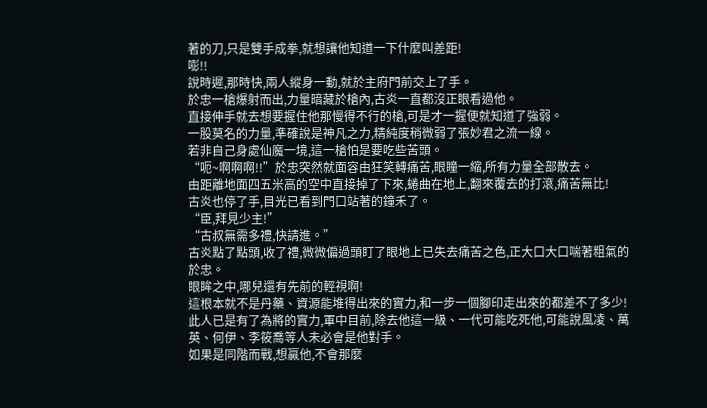著的刀,只是雙手成拳,就想讓他知道一下什麼叫差距!
嘭!!
說時遲,那時快,兩人縱身一動,就於主府門前交上了手。
於忠一槍爆射而出,力量暗藏於槍內,古炎一直都沒正眼看過他。
直接伸手就去想要握住他那慢得不行的槍,可是才一握便就知道了強弱。
一股莫名的力量,準確說是神凡之力,精純度稍微弱了張妙君之流一線。
若非自己身處仙魔一境,這一槍怕是要吃些苦頭。
“呃~啊啊啊!!”於忠突然就面容由狂笑轉痛苦,眼瞳一縮,所有力量全部散去。
由距離地面四五米高的空中直接掉了下來,蜷曲在地上,翻來覆去的打滾,痛苦無比!
古炎也停了手,目光已看到門口站著的鐘禾了。
“臣,拜見少主!”
“古叔無需多禮,快請進。”
古炎點了點頭,收了禮,微微偏過頭盯了眼地上已失去痛苦之色,正大口大口喘著粗氣的於忠。
眼眸之中,哪兒還有先前的輕視啊!
這根本就不是丹藥、資源能堆得出來的實力,和一步一個腳印走出來的都差不了多少!
此人已是有了為將的實力,軍中目前,除去他這一級、一代可能吃死他,可能說風凌、萬英、何伊、李筱喬等人未必會是他對手。
如果是同階而戰,想贏他,不會那麼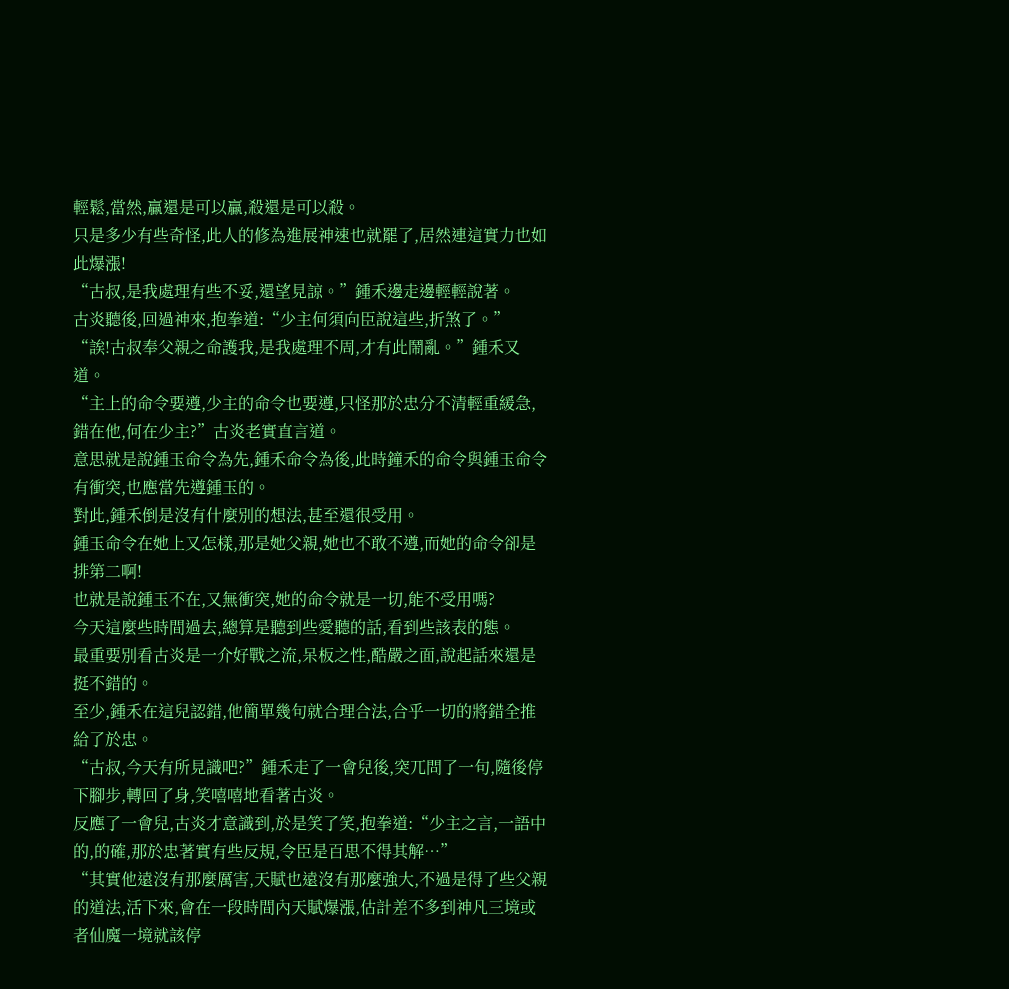輕鬆,當然,贏還是可以贏,殺還是可以殺。
只是多少有些奇怪,此人的修為進展神速也就罷了,居然連這實力也如此爆漲!
“古叔,是我處理有些不妥,還望見諒。”鍾禾邊走邊輕輕說著。
古炎聽後,回過神來,抱拳道:“少主何須向臣說這些,折煞了。”
“誒!古叔奉父親之命護我,是我處理不周,才有此鬧亂。”鍾禾又道。
“主上的命令要遵,少主的命令也要遵,只怪那於忠分不清輕重緩急,錯在他,何在少主?”古炎老實直言道。
意思就是說鍾玉命令為先,鍾禾命令為後,此時鐘禾的命令與鍾玉命令有衝突,也應當先遵鍾玉的。
對此,鍾禾倒是沒有什麼別的想法,甚至還很受用。
鍾玉命令在她上又怎樣,那是她父親,她也不敢不遵,而她的命令卻是排第二啊!
也就是說鍾玉不在,又無衝突,她的命令就是一切,能不受用嗎?
今天這麼些時間過去,總算是聽到些愛聽的話,看到些該表的態。
最重要別看古炎是一介好戰之流,呆板之性,酷嚴之面,說起話來還是挺不錯的。
至少,鍾禾在這兒認錯,他簡單幾句就合理合法,合乎一切的將錯全推給了於忠。
“古叔,今天有所見識吧?”鍾禾走了一會兒後,突兀問了一句,隨後停下腳步,轉回了身,笑嘻嘻地看著古炎。
反應了一會兒,古炎才意識到,於是笑了笑,抱拳道:“少主之言,一語中的,的確,那於忠著實有些反規,令臣是百思不得其解…”
“其實他遠沒有那麼厲害,天賦也遠沒有那麼強大,不過是得了些父親的道法,活下來,會在一段時間內天賦爆漲,估計差不多到神凡三境或者仙魔一境就該停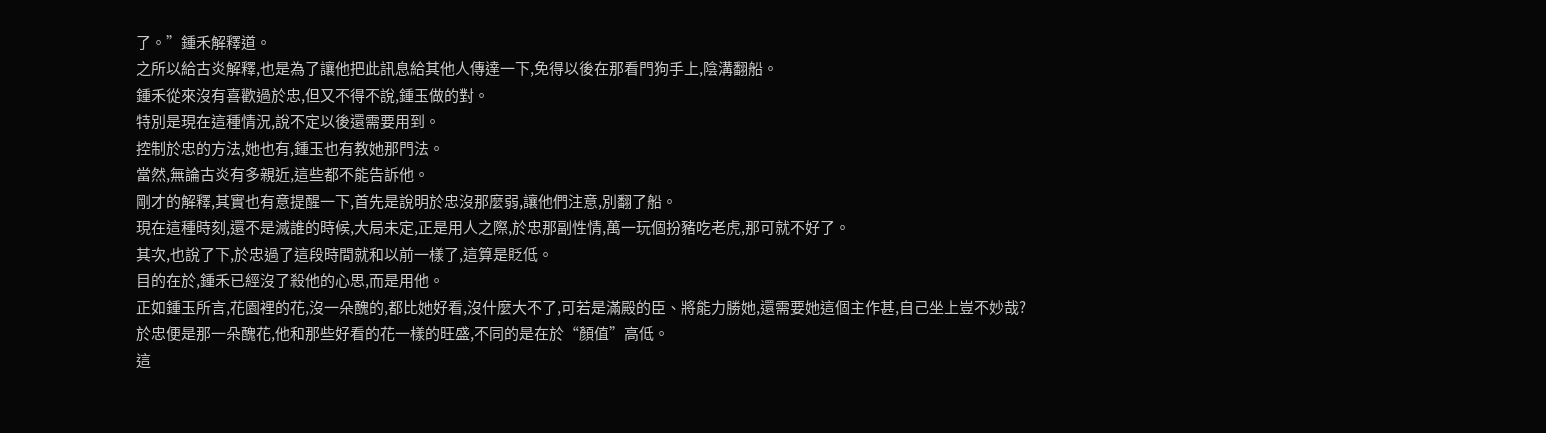了。”鍾禾解釋道。
之所以給古炎解釋,也是為了讓他把此訊息給其他人傳達一下,免得以後在那看門狗手上,陰溝翻船。
鍾禾從來沒有喜歡過於忠,但又不得不說,鍾玉做的對。
特別是現在這種情況,說不定以後還需要用到。
控制於忠的方法,她也有,鍾玉也有教她那門法。
當然,無論古炎有多親近,這些都不能告訴他。
剛才的解釋,其實也有意提醒一下,首先是說明於忠沒那麼弱,讓他們注意,別翻了船。
現在這種時刻,還不是滅誰的時候,大局未定,正是用人之際,於忠那副性情,萬一玩個扮豬吃老虎,那可就不好了。
其次,也說了下,於忠過了這段時間就和以前一樣了,這算是貶低。
目的在於,鍾禾已經沒了殺他的心思,而是用他。
正如鍾玉所言,花園裡的花,沒一朵醜的,都比她好看,沒什麼大不了,可若是滿殿的臣、將能力勝她,還需要她這個主作甚,自己坐上豈不妙哉?
於忠便是那一朵醜花,他和那些好看的花一樣的旺盛,不同的是在於“顏值”高低。
這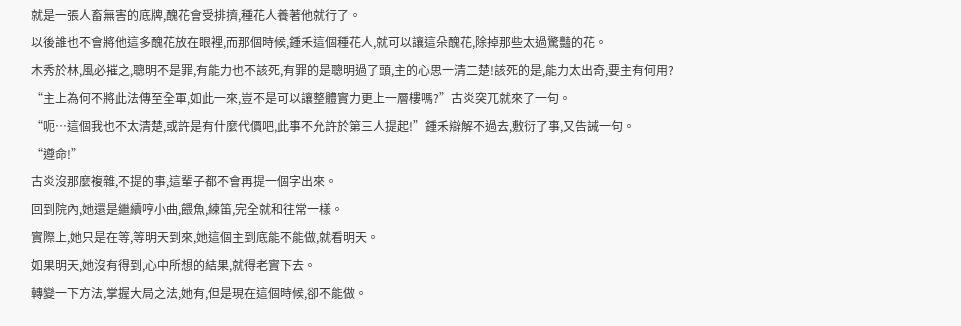就是一張人畜無害的底牌,醜花會受排擠,種花人養著他就行了。
以後誰也不會將他這多醜花放在眼裡,而那個時候,鍾禾這個種花人,就可以讓這朵醜花,除掉那些太過驚豔的花。
木秀於林,風必摧之,聰明不是罪,有能力也不該死,有罪的是聰明過了頭,主的心思一清二楚!該死的是,能力太出奇,要主有何用?
“主上為何不將此法傳至全軍,如此一來,豈不是可以讓整體實力更上一層樓嗎?”古炎突兀就來了一句。
“呃…這個我也不太清楚,或許是有什麼代價吧,此事不允許於第三人提起!”鍾禾辯解不過去,敷衍了事,又告誡一句。
“遵命!”
古炎沒那麼複雜,不提的事,這輩子都不會再提一個字出來。
回到院內,她還是繼續哼小曲,餵魚,練笛,完全就和往常一樣。
實際上,她只是在等,等明天到來,她這個主到底能不能做,就看明天。
如果明天,她沒有得到,心中所想的結果,就得老實下去。
轉變一下方法,掌握大局之法,她有,但是現在這個時候,卻不能做。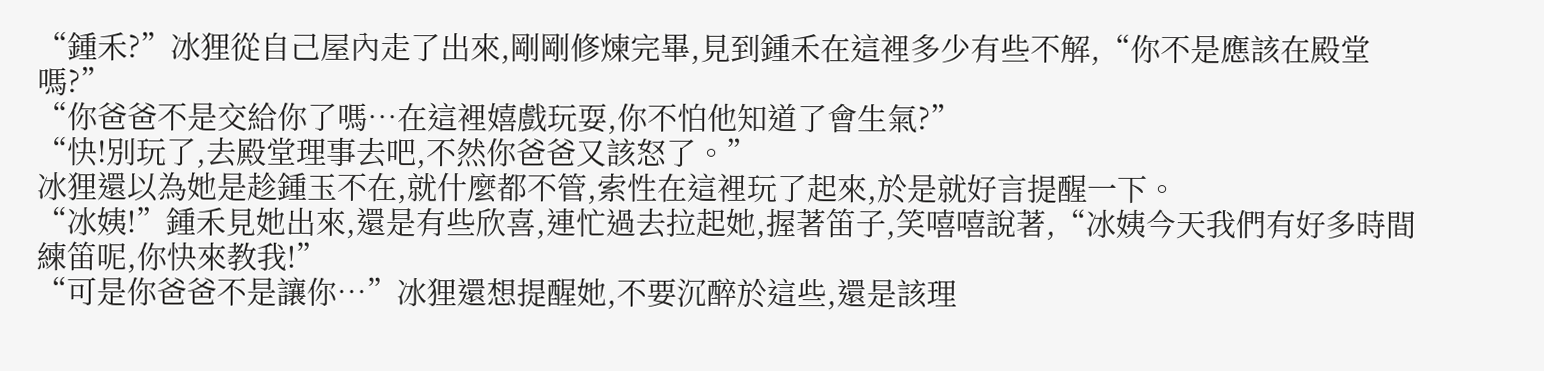“鍾禾?”冰狸從自己屋內走了出來,剛剛修煉完畢,見到鍾禾在這裡多少有些不解,“你不是應該在殿堂嗎?”
“你爸爸不是交給你了嗎…在這裡嬉戲玩耍,你不怕他知道了會生氣?”
“快!別玩了,去殿堂理事去吧,不然你爸爸又該怒了。”
冰狸還以為她是趁鍾玉不在,就什麼都不管,索性在這裡玩了起來,於是就好言提醒一下。
“冰姨!”鍾禾見她出來,還是有些欣喜,連忙過去拉起她,握著笛子,笑嘻嘻說著,“冰姨今天我們有好多時間練笛呢,你快來教我!”
“可是你爸爸不是讓你…”冰狸還想提醒她,不要沉醉於這些,還是該理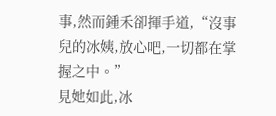事,然而鍾禾卻揮手道,“沒事兒的冰姨,放心吧,一切都在掌握之中。”
見她如此,冰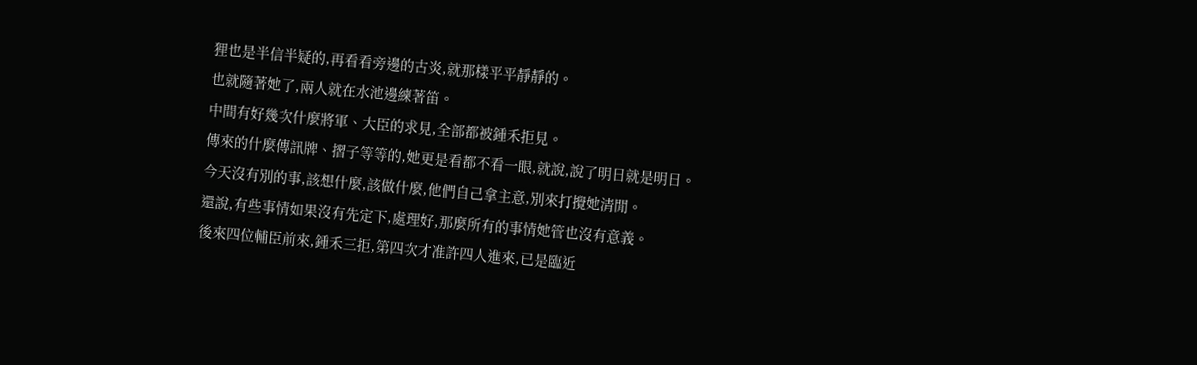狸也是半信半疑的,再看看旁邊的古炎,就那樣平平靜靜的。
也就隨著她了,兩人就在水池邊練著笛。
中間有好幾次什麼將軍、大臣的求見,全部都被鍾禾拒見。
傳來的什麼傳訊牌、摺子等等的,她更是看都不看一眼,就說,說了明日就是明日。
今天沒有別的事,該想什麼,該做什麼,他們自己拿主意,別來打攪她清閒。
還說,有些事情如果沒有先定下,處理好,那麼所有的事情她管也沒有意義。
後來四位輔臣前來,鍾禾三拒,第四次才准許四人進來,已是臨近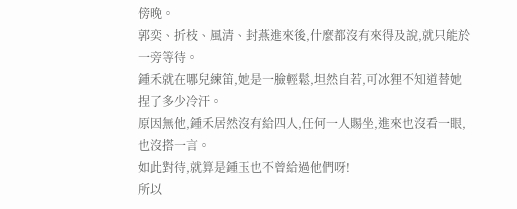傍晚。
郭奕、折枝、風清、封燕進來後,什麼都沒有來得及說,就只能於一旁等待。
鍾禾就在哪兒練笛,她是一臉輕鬆,坦然自若,可冰狸不知道替她捏了多少冷汗。
原因無他,鍾禾居然沒有給四人,任何一人賜坐,進來也沒看一眼,也沒搭一言。
如此對待,就算是鍾玉也不曾給過他們呀!
所以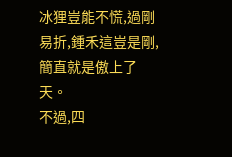冰狸豈能不慌,過剛易折,鍾禾這豈是剛,簡直就是傲上了天。
不過,四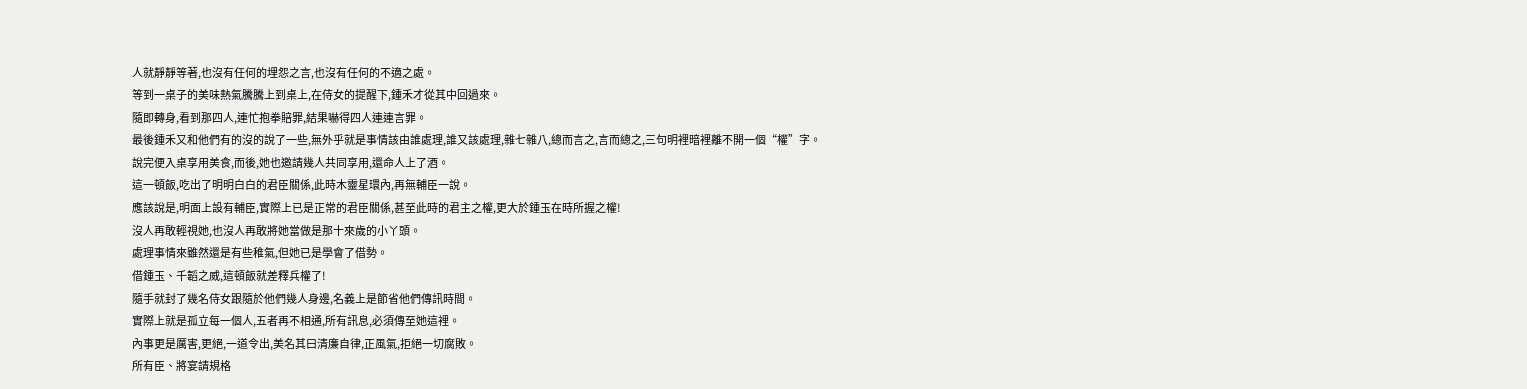人就靜靜等著,也沒有任何的埋怨之言,也沒有任何的不適之處。
等到一桌子的美味熱氣騰騰上到桌上,在侍女的提醒下,鍾禾才從其中回過來。
隨即轉身,看到那四人,連忙抱拳賠罪,結果嚇得四人連連言罪。
最後鍾禾又和他們有的沒的說了一些,無外乎就是事情該由誰處理,誰又該處理,雜七雜八,總而言之,言而總之,三句明裡暗裡離不開一個“權”字。
說完便入桌享用美食,而後,她也邀請幾人共同享用,還命人上了酒。
這一頓飯,吃出了明明白白的君臣關係,此時木靈星環內,再無輔臣一說。
應該說是,明面上設有輔臣,實際上已是正常的君臣關係,甚至此時的君主之權,更大於鍾玉在時所握之權!
沒人再敢輕視她,也沒人再敢將她當做是那十來歲的小丫頭。
處理事情來雖然還是有些稚氣,但她已是學會了借勢。
借鍾玉、千韜之威,這頓飯就差釋兵權了!
隨手就封了幾名侍女跟隨於他們幾人身邊,名義上是節省他們傳訊時間。
實際上就是孤立每一個人,五者再不相通,所有訊息,必須傳至她這裡。
內事更是厲害,更絕,一道令出,美名其曰清廉自律,正風氣,拒絕一切腐敗。
所有臣、將宴請規格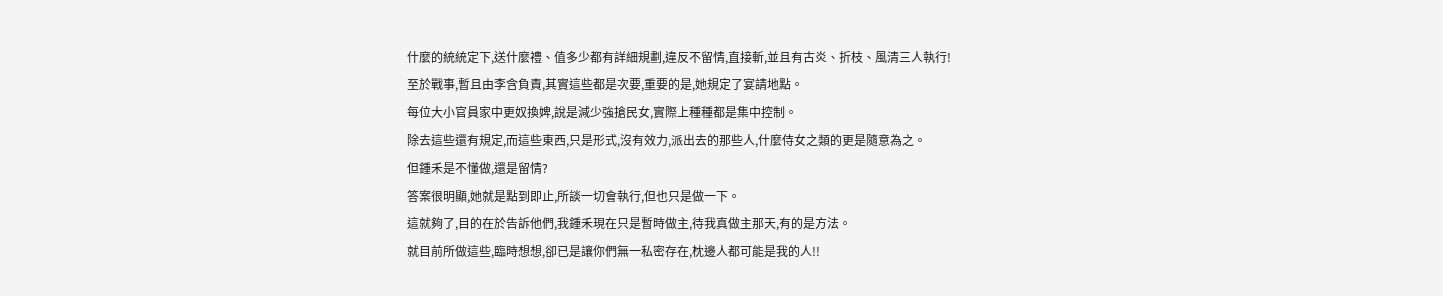什麼的統統定下,送什麼禮、值多少都有詳細規劃,違反不留情,直接斬,並且有古炎、折枝、風清三人執行!
至於戰事,暫且由李含負責,其實這些都是次要,重要的是,她規定了宴請地點。
每位大小官員家中更奴換婢,說是減少強搶民女,實際上種種都是集中控制。
除去這些還有規定,而這些東西,只是形式,沒有效力,派出去的那些人,什麼侍女之類的更是隨意為之。
但鍾禾是不懂做,還是留情?
答案很明顯,她就是點到即止,所談一切會執行,但也只是做一下。
這就夠了,目的在於告訴他們,我鍾禾現在只是暫時做主,待我真做主那天,有的是方法。
就目前所做這些,臨時想想,卻已是讓你們無一私密存在,枕邊人都可能是我的人!!